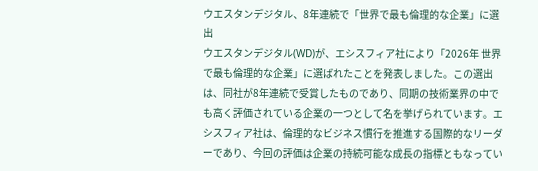ウエスタンデジタル、8年連続で「世界で最も倫理的な企業」に選出
ウエスタンデジタル(WD)が、エシスフィア社により「2026年 世界で最も倫理的な企業」に選ばれたことを発表しました。この選出は、同社が8年連続で受賞したものであり、同期の技術業界の中でも高く評価されている企業の一つとして名を挙げられています。エシスフィア社は、倫理的なビジネス慣行を推進する国際的なリーダーであり、今回の評価は企業の持続可能な成長の指標ともなってい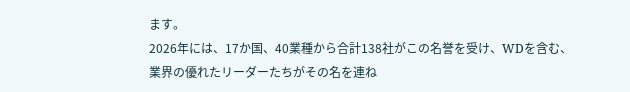ます。
2026年には、17か国、40業種から合計138社がこの名誉を受け、WDを含む、業界の優れたリーダーたちがその名を連ね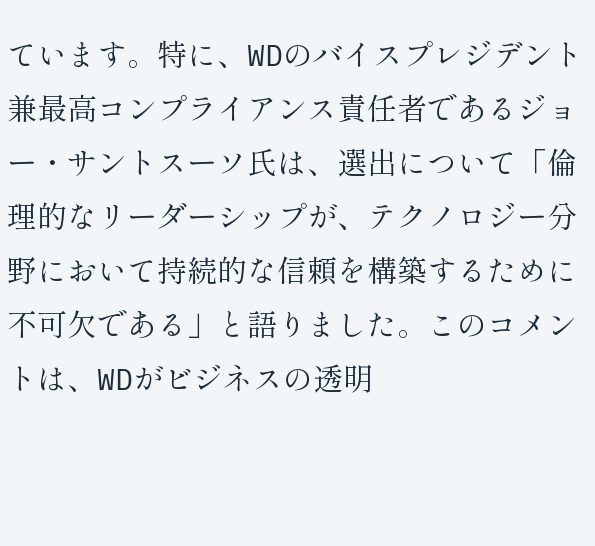ています。特に、WDのバイスプレジデント兼最高コンプライアンス責任者であるジョー・サントスーソ氏は、選出について「倫理的なリーダーシップが、テクノロジー分野において持続的な信頼を構築するために不可欠である」と語りました。このコメントは、WDがビジネスの透明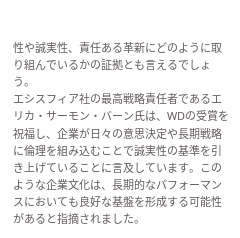性や誠実性、責任ある革新にどのように取り組んでいるかの証拠とも言えるでしょう。
エシスフィア社の最高戦略責任者であるエリカ・サーモン・バーン氏は、WDの受賞を祝福し、企業が日々の意思決定や長期戦略に倫理を組み込むことで誠実性の基準を引き上げていることに言及しています。このような企業文化は、長期的なパフォーマンスにおいても良好な基盤を形成する可能性があると指摘されました。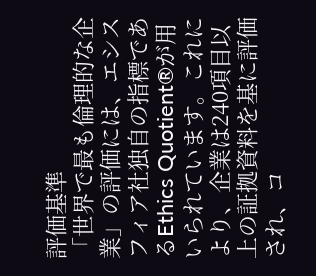評価基準
「世界で最も倫理的な企業」の評価には、エシスフィア社独自の指標であるEthics Quotient®が用いられています。これにより、企業は240項目以上の証拠資料を基に評価され、コ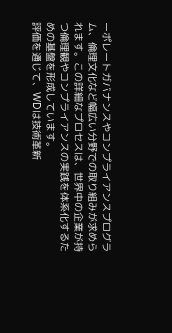ーポレートガバナンスやコンプライアンスプログラム、倫理文化など幅広い分野での取り組みが求められます。この詳細なプロセスは、世界中の企業が持つ倫理観やコンプライアンスの実践を体系化するための基盤を形成しています。
評価を通じて、WDは技術革新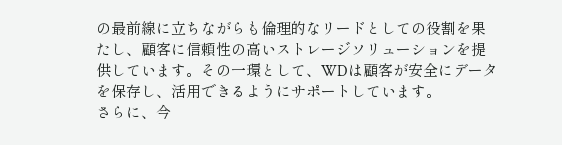の最前線に立ちながらも倫理的なリードとしての役割を果たし、顧客に信頼性の高いストレージソリューションを提供しています。その一環として、WDは顧客が安全にデータを保存し、活用できるようにサポートしています。
さらに、今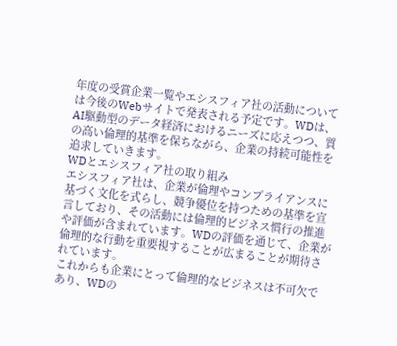年度の受賞企業一覧やエシスフィア社の活動については今後のWebサイトで発表される予定です。WDは、AI駆動型のデータ経済におけるニーズに応えつつ、質の高い倫理的基準を保ちながら、企業の持続可能性を追求していきます。
WDとエシスフィア社の取り組み
エシスフィア社は、企業が倫理やコンプライアンスに基づく文化を式らし、競争優位を持つための基準を宣言しており、その活動には倫理的ビジネス慣行の推進や評価が含まれています。WDの評価を通じて、企業が倫理的な行動を重要視することが広まることが期待されています。
これからも企業にとって倫理的なビジネスは不可欠であり、WDの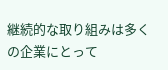継続的な取り組みは多くの企業にとって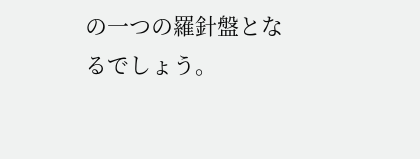の一つの羅針盤となるでしょう。